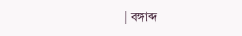| বঙ্গাব্দ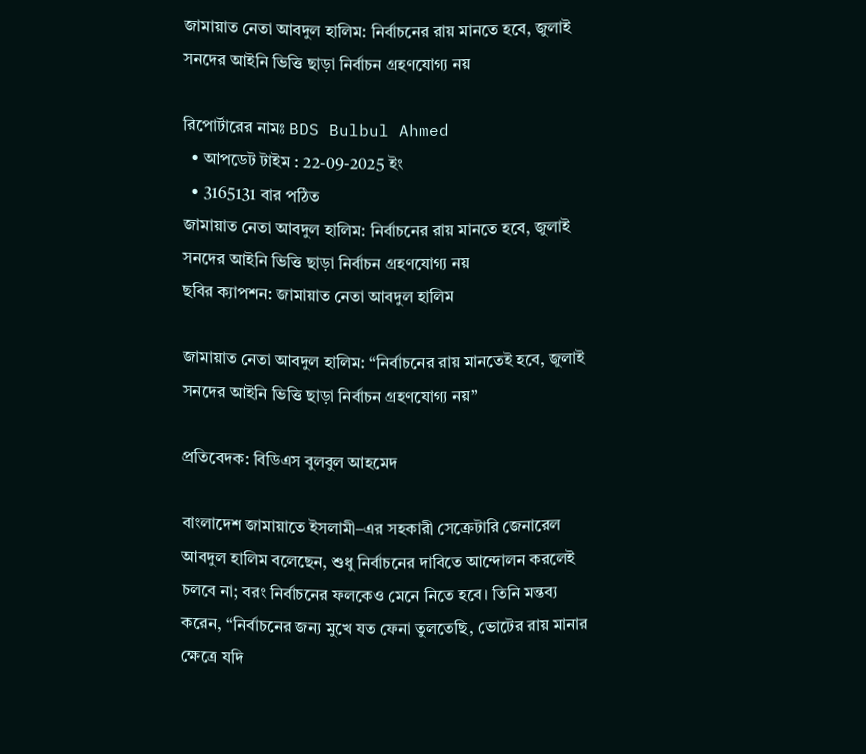জামায়াত নেতা আবদুল হালিম: নির্বাচনের রায় মানতে হবে, জুলাই সনদের আইনি ভিত্তি ছাড়া নির্বাচন গ্রহণযোগ্য নয়

রিপোর্টারের নামঃ BDS Bulbul Ahmed
  • আপডেট টাইম : 22-09-2025 ইং
  • 3165131 বার পঠিত
জামায়াত নেতা আবদুল হালিম: নির্বাচনের রায় মানতে হবে, জুলাই সনদের আইনি ভিত্তি ছাড়া নির্বাচন গ্রহণযোগ্য নয়
ছবির ক্যাপশন: জামায়াত নেতা আবদুল হালিম

জামায়াত নেতা আবদুল হালিম: “নির্বাচনের রায় মানতেই হবে, জুলাই সনদের আইনি ভিত্তি ছাড়া নির্বাচন গ্রহণযোগ্য নয়”

প্রতিবেদক: বিডিএস বুলবুল আহমেদ

বাংলাদেশ জামায়াতে ইসলামী–এর সহকারী সেক্রেটারি জেনারেল আবদুল হালিম বলেছেন, শুধু নির্বাচনের দাবিতে আন্দোলন করলেই চলবে না; বরং নির্বাচনের ফলকেও মেনে নিতে হবে। তিনি মন্তব্য করেন, “নির্বাচনের জন্য মুখে যত ফেনা তুলতেছি, ভোটের রায় মানার ক্ষেত্রে যদি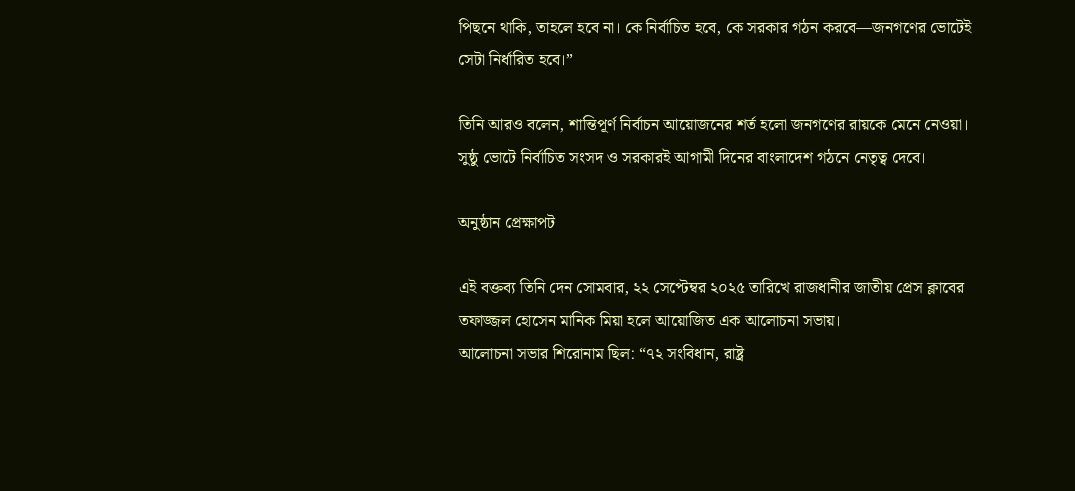পিছনে থাকি, তাহলে হবে না। কে নির্বাচিত হবে, কে সরকার গঠন করবে—জনগণের ভোটেই সেটা নির্ধারিত হবে।”

তিনি আরও বলেন, শান্তিপূর্ণ নির্বাচন আয়োজনের শর্ত হলো জনগণের রায়কে মেনে নেওয়া। সুষ্ঠু ভোটে নির্বাচিত সংসদ ও সরকারই আগামী দিনের বাংলাদেশ গঠনে নেতৃত্ব দেবে।

অনুষ্ঠান প্রেক্ষাপট

এই বক্তব্য তিনি দেন সোমবার, ২২ সেপ্টেম্বর ২০২৫ তারিখে রাজধানীর জাতীয় প্রেস ক্লাবের তফাজ্জল হোসেন মানিক মিয়া হলে আয়োজিত এক আলোচনা সভায়।
আলোচনা সভার শিরোনাম ছিল: “৭২ সংবিধান, রাষ্ট্র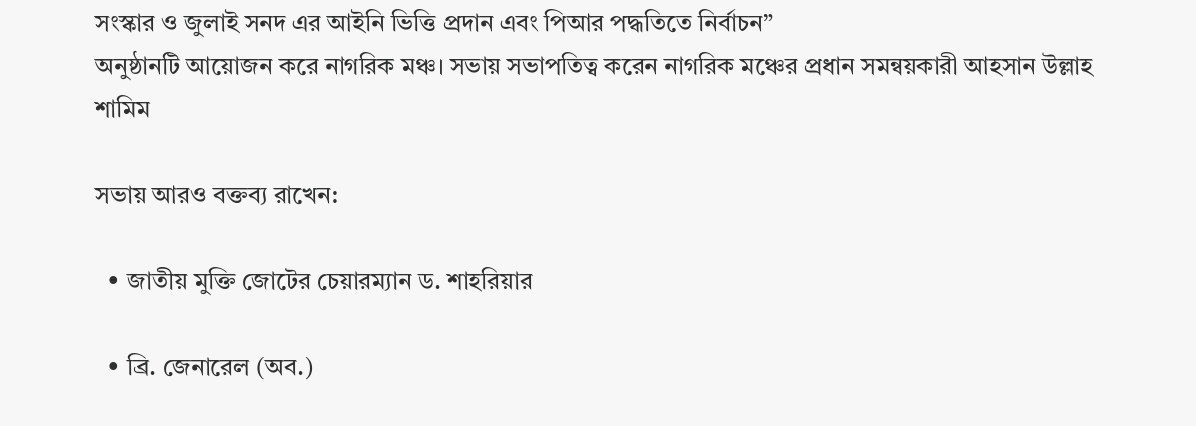সংস্কার ও জুলাই সনদ এর আইনি ভিত্তি প্রদান এবং পিআর পদ্ধতিতে নির্বাচন”
অনুষ্ঠানটি আয়োজন করে নাগরিক মঞ্চ। সভায় সভাপতিত্ব করেন নাগরিক মঞ্চের প্রধান সমন্বয়কারী আহসান উল্লাহ শামিম

সভায় আরও বক্তব্য রাখেন:

  • জাতীয় মুক্তি জোটের চেয়ারম্যান ড. শাহরিয়ার

  • ব্রি. জেনারেল (অব.)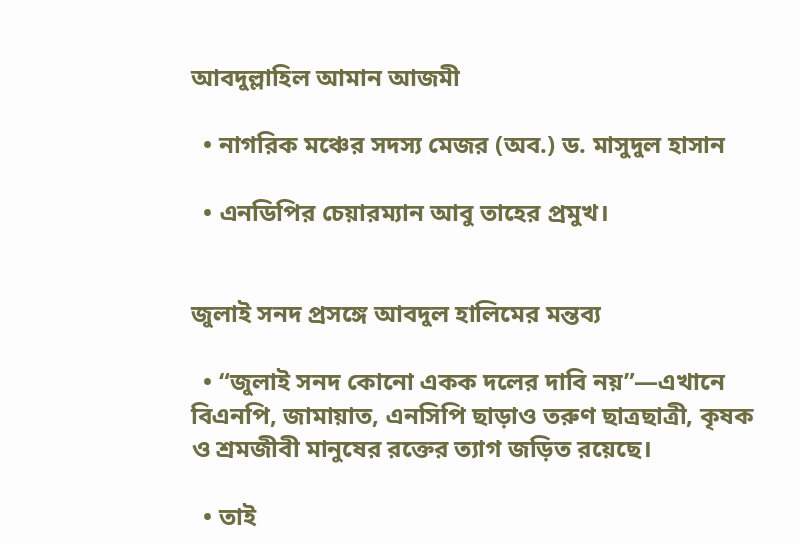আবদুল্লাহিল আমান আজমী

  • নাগরিক মঞ্চের সদস্য মেজর (অব.) ড. মাসুদুল হাসান

  • এনডিপির চেয়ারম্যান আবু তাহের প্রমুখ।


জুলাই সনদ প্রসঙ্গে আবদুল হালিমের মন্তব্য

  • “জুলাই সনদ কোনো একক দলের দাবি নয়”—এখানে বিএনপি, জামায়াত, এনসিপি ছাড়াও তরুণ ছাত্রছাত্রী, কৃষক ও শ্রমজীবী মানুষের রক্তের ত্যাগ জড়িত রয়েছে।

  • তাই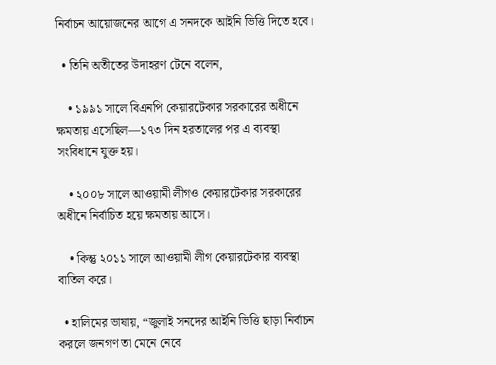নির্বাচন আয়োজনের আগে এ সনদকে আইনি ভিত্তি দিতে হবে।

  • তিনি অতীতের উদাহরণ টেনে বলেন,

    • ১৯৯১ সালে বিএনপি কেয়ারটেকার সরকারের অধীনে ক্ষমতায় এসেছিল—১৭৩ দিন হরতালের পর এ ব্যবস্থা সংবিধানে যুক্ত হয়।

    • ২০০৮ সালে আওয়ামী লীগও কেয়ারটেকার সরকারের অধীনে নির্বাচিত হয়ে ক্ষমতায় আসে।

    • কিন্তু ২০১১ সালে আওয়ামী লীগ কেয়ারটেকার ব্যবস্থা বাতিল করে।

  • হালিমের ভাষায়, “জুলাই সনদের আইনি ভিত্তি ছাড়া নির্বাচন করলে জনগণ তা মেনে নেবে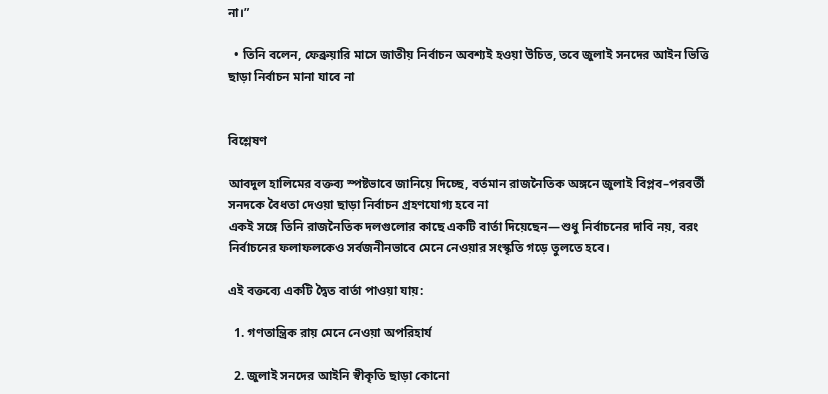না।”

  • তিনি বলেন, ফেব্রুয়ারি মাসে জাতীয় নির্বাচন অবশ্যই হওয়া উচিত, তবে জুলাই সনদের আইন ভিত্তি ছাড়া নির্বাচন মানা যাবে না


বিশ্লেষণ

আবদুল হালিমের বক্তব্য স্পষ্টভাবে জানিয়ে দিচ্ছে, বর্তমান রাজনৈতিক অঙ্গনে জুলাই বিপ্লব–পরবর্তী সনদকে বৈধতা দেওয়া ছাড়া নির্বাচন গ্রহণযোগ্য হবে না
একই সঙ্গে তিনি রাজনৈতিক দলগুলোর কাছে একটি বার্তা দিয়েছেন—শুধু নির্বাচনের দাবি নয়, বরং নির্বাচনের ফলাফলকেও সর্বজনীনভাবে মেনে নেওয়ার সংস্কৃতি গড়ে তুলতে হবে।

এই বক্তব্যে একটি দ্বৈত বার্তা পাওয়া যায়:

  1. গণতান্ত্রিক রায় মেনে নেওয়া অপরিহার্য

  2. জুলাই সনদের আইনি স্বীকৃতি ছাড়া কোনো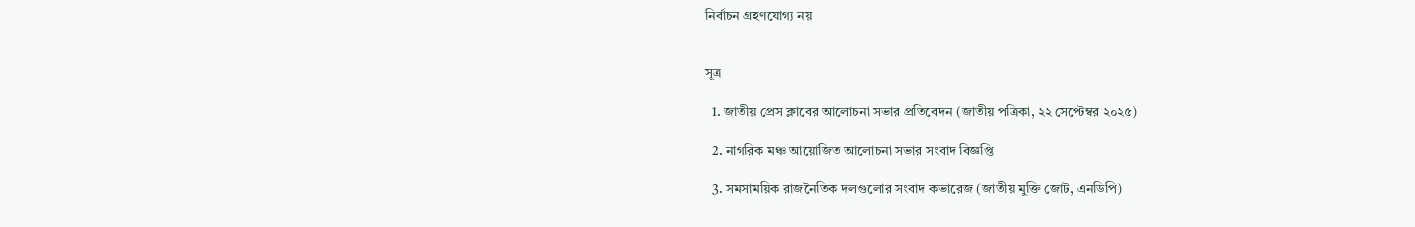নির্বাচন গ্রহণযোগ্য নয়


সূত্র

  1. জাতীয় প্রেস ক্লাবের আলোচনা সভার প্রতিবেদন (জাতীয় পত্রিকা, ২২ সেপ্টেম্বর ২০২৫)

  2. নাগরিক মঞ্চ আয়োজিত আলোচনা সভার সংবাদ বিজ্ঞপ্তি

  3. সমসাময়িক রাজনৈতিক দলগুলোর সংবাদ কভারেজ (জাতীয় মুক্তি জোট, এনডিপি)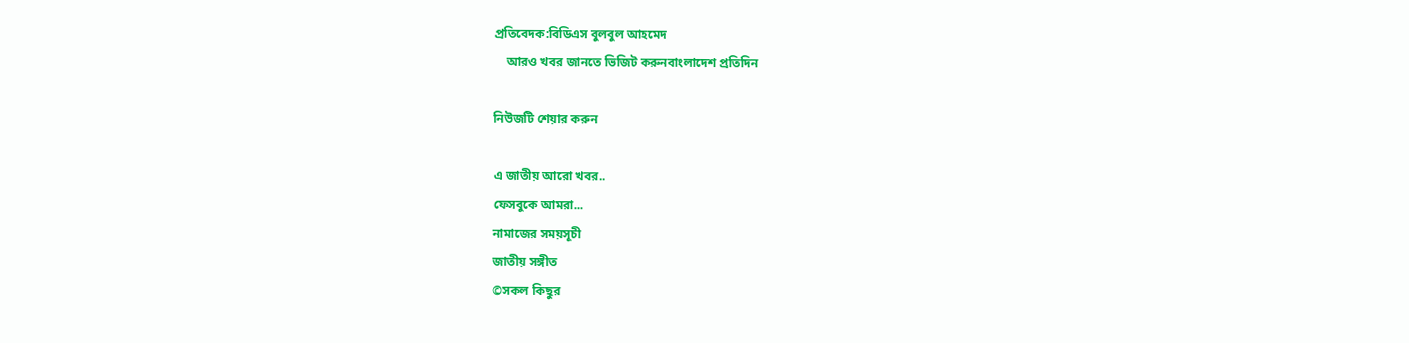প্রতিবেদক:বিডিএস বুলবুল আহমেদ
    আরও খবর জানতে ভিজিট করুনবাংলাদেশ প্রতিদিন

নিউজটি শেয়ার করুন

এ জাতীয় আরো খবর..
ফেসবুকে আমরা...
নামাজের সময়সূচী
জাতীয় সঙ্গীত
©সকল কিছুর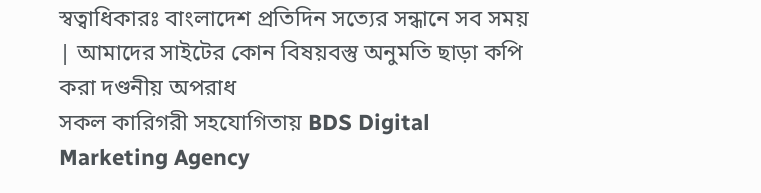স্বত্বাধিকারঃ বাংলাদেশ প্রতিদিন সত্যের সন্ধানে সব সময় | আমাদের সাইটের কোন বিষয়বস্তু অনুমতি ছাড়া কপি করা দণ্ডনীয় অপরাধ
সকল কারিগরী সহযোগিতায় BDS Digital Marketing Agency